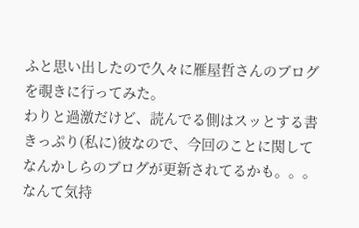ふと思い出したので久々に雁屋哲さんのブログを覗きに行ってみた。
わりと過激だけど、読んでる側はスッとする書きっぷり(私に)彼なので、今回のことに関してなんかしらのブログが更新されてるかも。。。なんて気持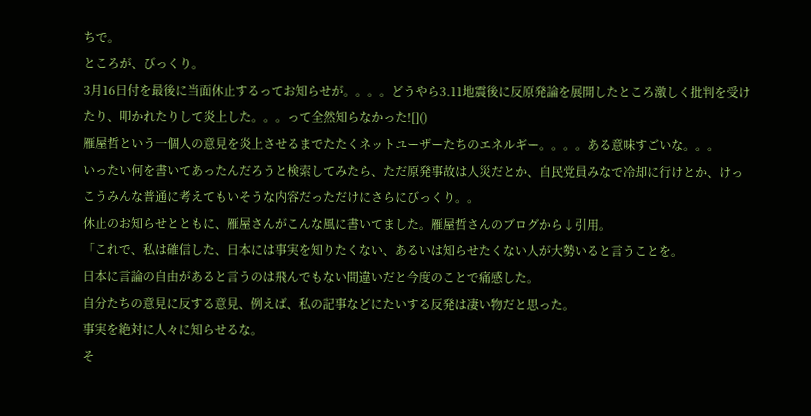ちで。
ところが、びっくり。
3月16日付を最後に当面休止するってお知らせが。。。。どうやら3.11地震後に反原発論を展開したところ激しく批判を受けたり、叩かれたりして炎上した。。。って全然知らなかった![]()
雁屋哲という一個人の意見を炎上させるまでたたくネットユーザーたちのエネルギー。。。。ある意味すごいな。。。
いったい何を書いてあったんだろうと検索してみたら、ただ原発事故は人災だとか、自民党員みなで冷却に行けとか、けっこうみんな普通に考えてもいそうな内容だっただけにさらにびっくり。。
休止のお知らせとともに、雁屋さんがこんな風に書いてました。雁屋哲さんのブログから↓引用。
「これで、私は確信した、日本には事実を知りたくない、あるいは知らせたくない人が大勢いると言うことを。
日本に言論の自由があると言うのは飛んでもない間違いだと今度のことで痛感した。
自分たちの意見に反する意見、例えば、私の記事などにたいする反発は凄い物だと思った。
事実を絶対に人々に知らせるな。
そ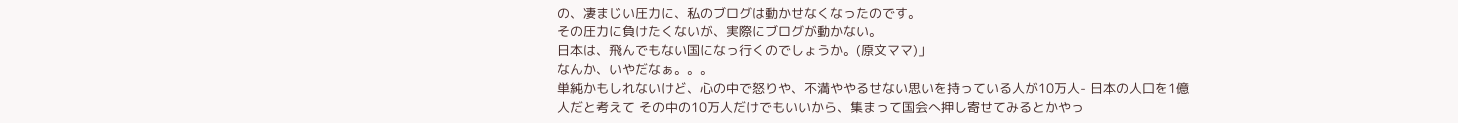の、凄まじい圧力に、私のブログは動かせなくなったのです。
その圧力に負けたくないが、実際にブログが動かない。
日本は、飛んでもない国になっ行くのでしょうか。(原文ママ)」
なんか、いやだなぁ。。。
単純かもしれないけど、心の中で怒りや、不満ややるせない思いを持っている人が10万人- 日本の人口を1億人だと考えて その中の10万人だけでもいいから、集まって国会へ押し寄せてみるとかやっ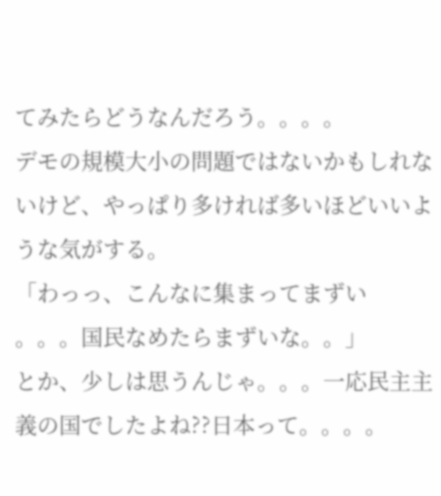てみたらどうなんだろう。。。。
デモの規模大小の問題ではないかもしれないけど、やっぱり多ければ多いほどいいような気がする。
「わっっ、こんなに集まってまずい
。。。国民なめたらまずいな。。」
とか、少しは思うんじゃ。。。一応民主主義の国でしたよね??日本って。。。。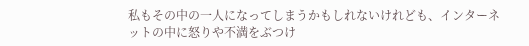私もその中の一人になってしまうかもしれないけれども、インターネットの中に怒りや不満をぶつけ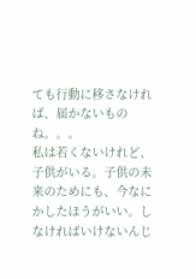ても行動に移さなければ、届かないものね。。。
私は若くないけれど、子供がいる。子供の未来のためにも、今なにかしたほうがいい。しなければいけないんじ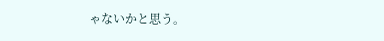ゃないかと思う。